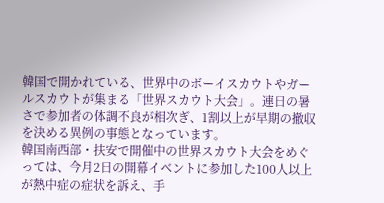韓国で開かれている、世界中のボーイスカウトやガールスカウトが集まる「世界スカウト大会」。連日の暑さで参加者の体調不良が相次ぎ、1割以上が早期の撤収を決める異例の事態となっています。
韓国南西部・扶安で開催中の世界スカウト大会をめぐっては、今月2日の開幕イベントに参加した100人以上が熱中症の症状を訴え、手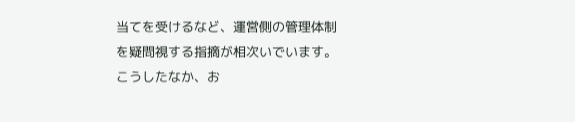当てを受けるなど、運営側の管理体制を疑問視する指摘が相次いでいます。
こうしたなか、お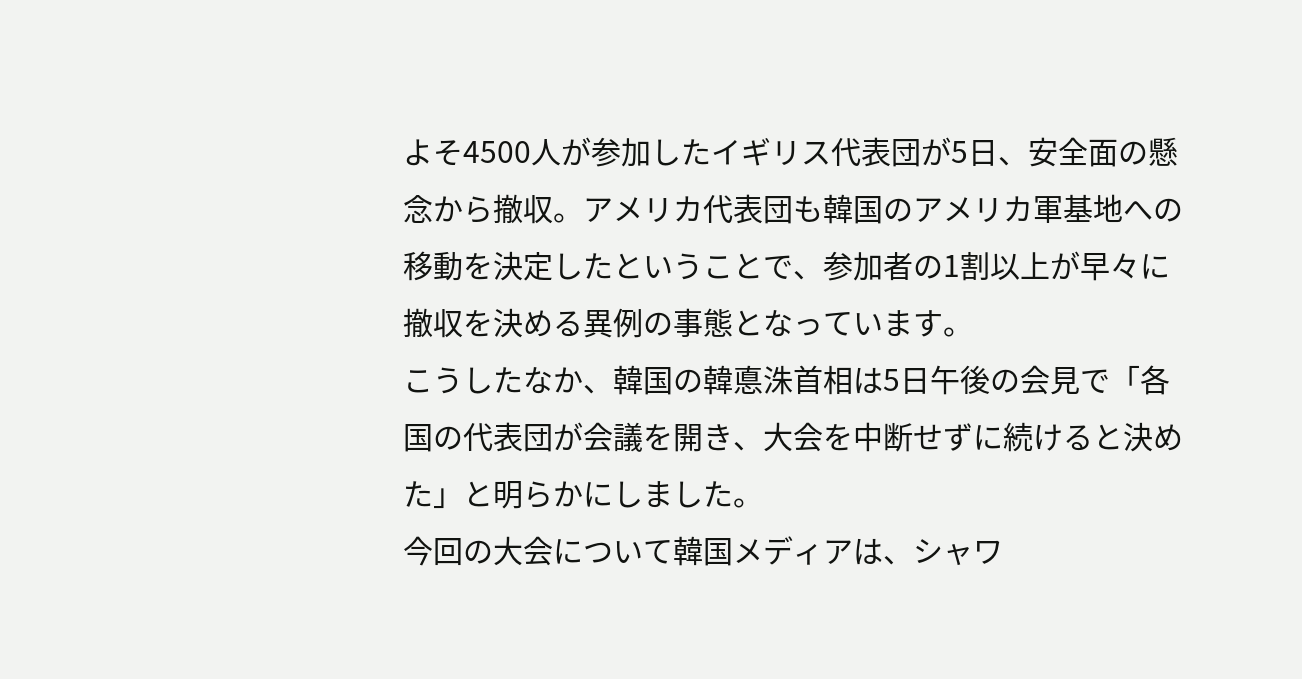よそ4500人が参加したイギリス代表団が5日、安全面の懸念から撤収。アメリカ代表団も韓国のアメリカ軍基地への移動を決定したということで、参加者の1割以上が早々に撤収を決める異例の事態となっています。
こうしたなか、韓国の韓悳洙首相は5日午後の会見で「各国の代表団が会議を開き、大会を中断せずに続けると決めた」と明らかにしました。
今回の大会について韓国メディアは、シャワ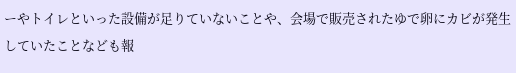ーやトイレといった設備が足りていないことや、会場で販売されたゆで卵にカビが発生していたことなども報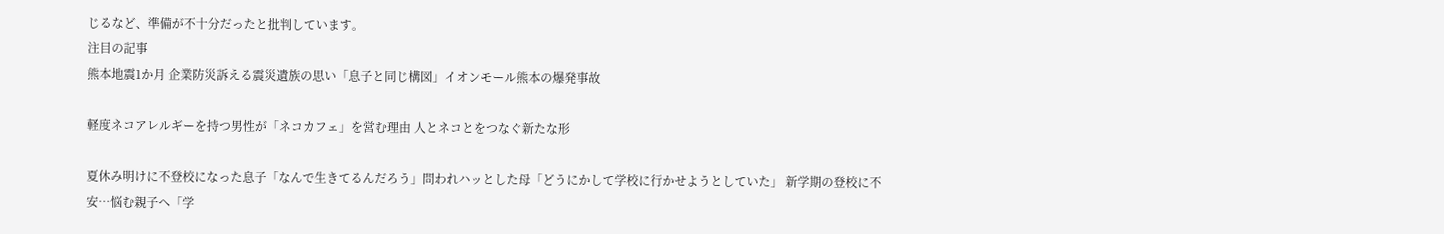じるなど、準備が不十分だったと批判しています。
注目の記事
熊本地震1か月 企業防災訴える震災遺族の思い「息子と同じ構図」イオンモール熊本の爆発事故

軽度ネコアレルギーを持つ男性が「ネコカフェ」を営む理由 人とネコとをつなぐ新たな形

夏休み明けに不登校になった息子「なんで生きてるんだろう」問われハッとした母「どうにかして学校に行かせようとしていた」 新学期の登校に不安…悩む親子へ「学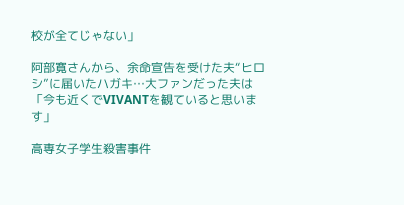校が全てじゃない」

阿部寛さんから、余命宣告を受けた夫“ヒロシ”に届いたハガキ…大ファンだった夫は「今も近くでVIVANTを観ていると思います」

高専女子学生殺害事件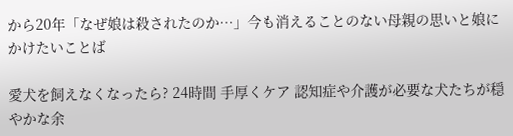から20年「なぜ娘は殺されたのか…」今も消えることのない母親の思いと娘にかけたいことば

愛犬を飼えなくなったら? 24時間 手厚くケア 認知症や介護が必要な犬たちが穏やかな余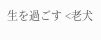生を過ごす <老犬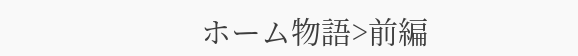ホーム物語>前編